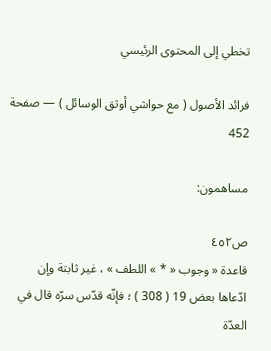تخطي إلى المحتوى الرئيسي

فرائد الأصول ( مع حواشي أوثق الوسائل ) — صفحة 452

مساهمون:

ص٤٥٢
قاعدة « وجوب « * » اللطف » ، غير ثابتة وإن ادّعاها بعض 19 ( 308 ) ؛ فإنّه قدّس سرّه قال في العدّة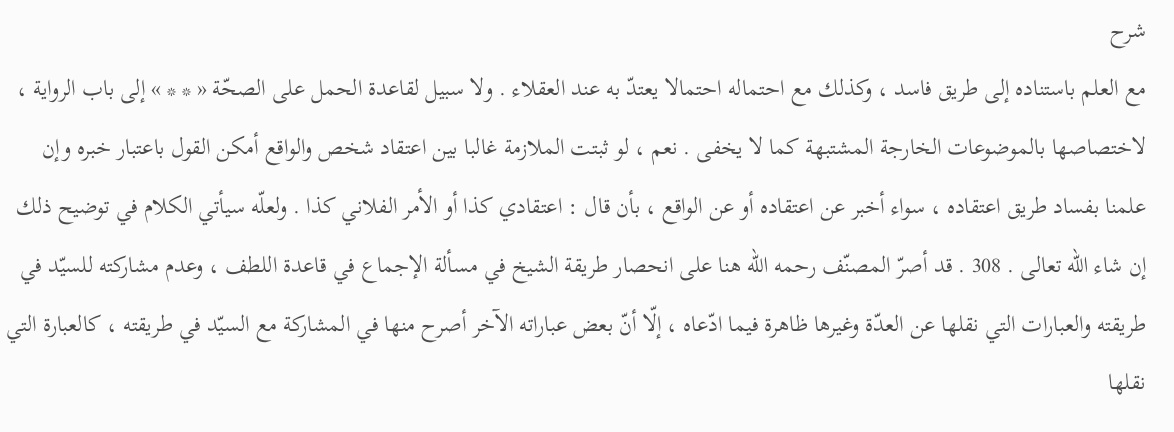شرح
مع العلم باستناده إلى طريق فاسد ، وكذلك مع احتماله احتمالا يعتدّ به عند العقلاء . ولا سبيل لقاعدة الحمل على الصحّة « * * » إلى باب الرواية ، لاختصاصها بالموضوعات الخارجة المشتبهة كما لا يخفى . نعم ، لو ثبتت الملازمة غالبا بين اعتقاد شخص والواقع أمكن القول باعتبار خبره وإن علمنا بفساد طريق اعتقاده ، سواء أخبر عن اعتقاده أو عن الواقع ، بأن قال : اعتقادي كذا أو الأمر الفلاني كذا . ولعلّه سيأتي الكلام في توضيح ذلك إن شاء اللّه تعالى . 308 . قد أصرّ المصنّف رحمه اللّه هنا على انحصار طريقة الشيخ في مسألة الإجماع في قاعدة اللطف ، وعدم مشاركته للسيّد في طريقته والعبارات التي نقلها عن العدّة وغيرها ظاهرة فيما ادّعاه ، إلّا أنّ بعض عباراته الآخر أصرح منها في المشاركة مع السيّد في طريقته ، كالعبارة التي نقلها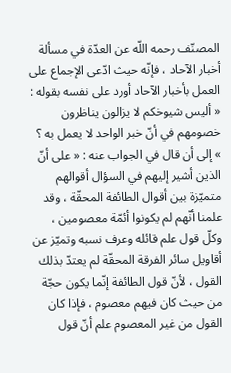المصنّف رحمه اللّه عن العدّة في مسألة أخبار الآحاد ، فإنّه حيث ادّعى الإجماع على العمل بأخبار الآحاد أورد على نفسه بقوله : « أليس شيوخكم لا يزالون يناظرون خصومهم في أنّ خبر الواحد لا يعمل به ؟ » إلى أن قال في الجواب عنه : « على أنّ الذين أشير إليهم في السؤال أقوالهم متميّزة بين أقوال الطائفة المحقّة ، وقد علمنا أنّهم لم يكونوا أئمّة معصومين ، وكلّ قول علم قائله وعرف نسبه وتميّز عن أقاويل سائر الفرقة المحقّة لم يعتدّ بذلك القول ، لأنّ قول الطائفة إنّما يكون حجّة من حيث كان فيهم معصوم ، فإذا كان القول من غير المعصوم علم أنّ قول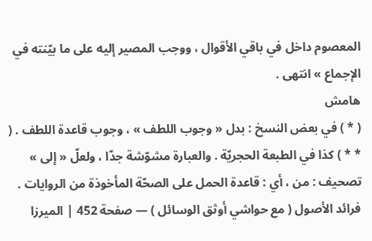المعصوم داخل في باقي الأقوال ، ووجب المصير إليه على ما بيّنته في الإجماع » انتهى .
هامش
( * ) في بعض النسخ : بدل « وجوب اللطف » ، وجوب قاعدة اللطف . ( * * ) كذا في الطبعة الحجريّة . والعبارة مشوّشة جدّا ، ولعلّ « إلى » تصحيف : من ، أي : قاعدة الحمل على الصحّة المأخوذة من الروايات .
فرائد الأصول ( مع حواشي أوثق الوسائل ) — صفحة 452 | الميرزا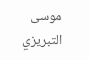موسى التبريزي